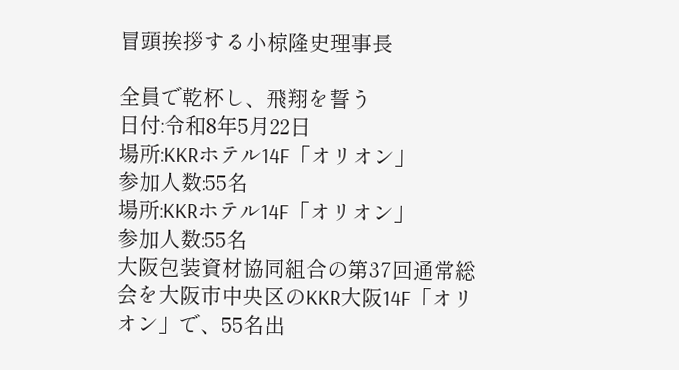冒頭挨拶する小椋隆史理事長

全員で乾杯し、飛翔を誓う
日付:令和8年5月22日
場所:KKRホテル14F「オリオン」
参加人数:55名
場所:KKRホテル14F「オリオン」
参加人数:55名
大阪包装資材協同組合の第37回通常総会を大阪市中央区のKKR大阪14F「オリオン」で、55名出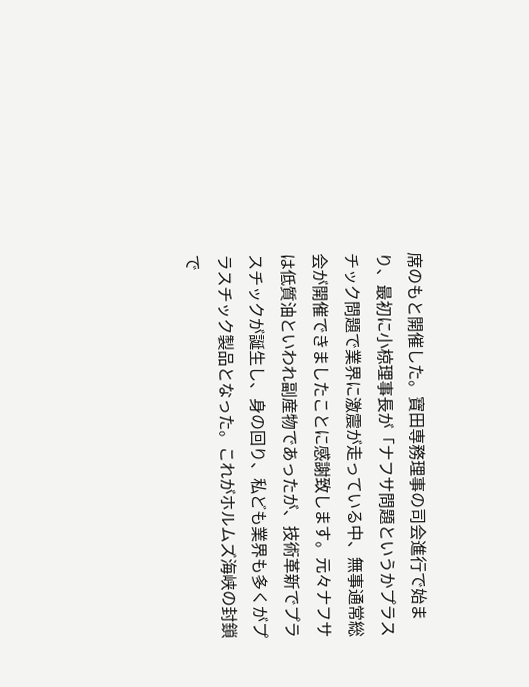席のもと開催した。寶田専務理事の司会進行で始まり、最初に小椋理事長が「ナフサ問題というかプラスチック問題で業界に激震が走っている中、無事通常総会が開催できましたことに感謝致します。元々ナフサは低質油といわれ副産物であったが、技術革新でプラスチックが誕生し、身の回り、私ども業界も多くがプラスチック製品となった。これがホルムズ海峡の封鎖で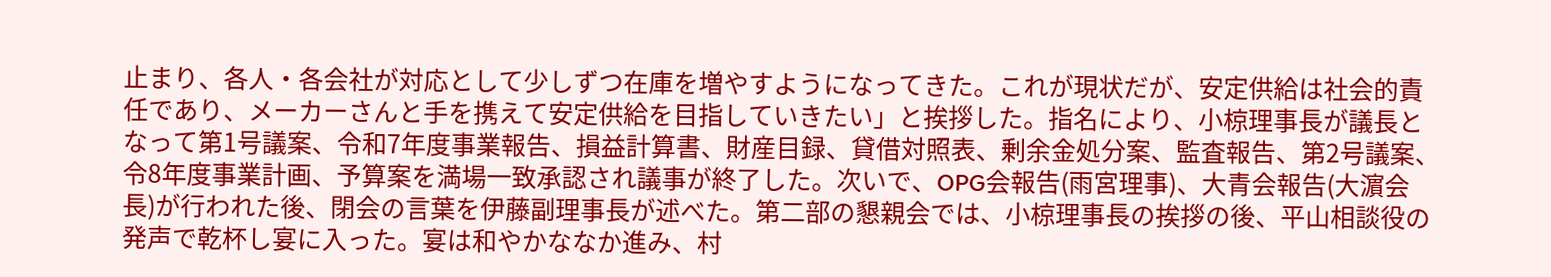止まり、各人・各会社が対応として少しずつ在庫を増やすようになってきた。これが現状だが、安定供給は社会的責任であり、メーカーさんと手を携えて安定供給を目指していきたい」と挨拶した。指名により、小椋理事長が議長となって第1号議案、令和7年度事業報告、損益計算書、財産目録、貸借対照表、剰余金処分案、監査報告、第2号議案、令8年度事業計画、予算案を満場一致承認され議事が終了した。次いで、OPG会報告(雨宮理事)、大青会報告(大濵会長)が行われた後、閉会の言葉を伊藤副理事長が述べた。第二部の懇親会では、小椋理事長の挨拶の後、平山相談役の発声で乾杯し宴に入った。宴は和やかななか進み、村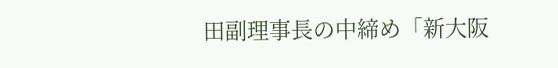田副理事長の中締め「新大阪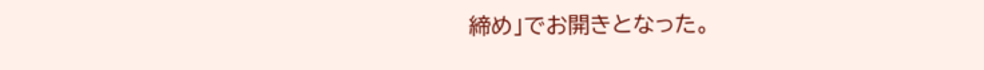締め」でお開きとなった。